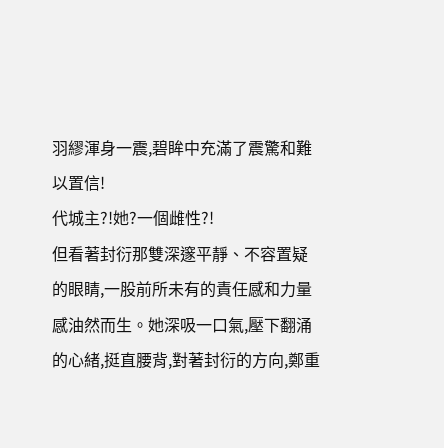羽繆渾身一震,碧眸中充滿了震驚和難以置信!
代城主?!她?一個雌性?!
但看著封衍那雙深邃平靜、不容置疑的眼睛,一股前所未有的責任感和力量感油然而生。她深吸一口氣,壓下翻涌的心緒,挺直腰背,對著封衍的方向,鄭重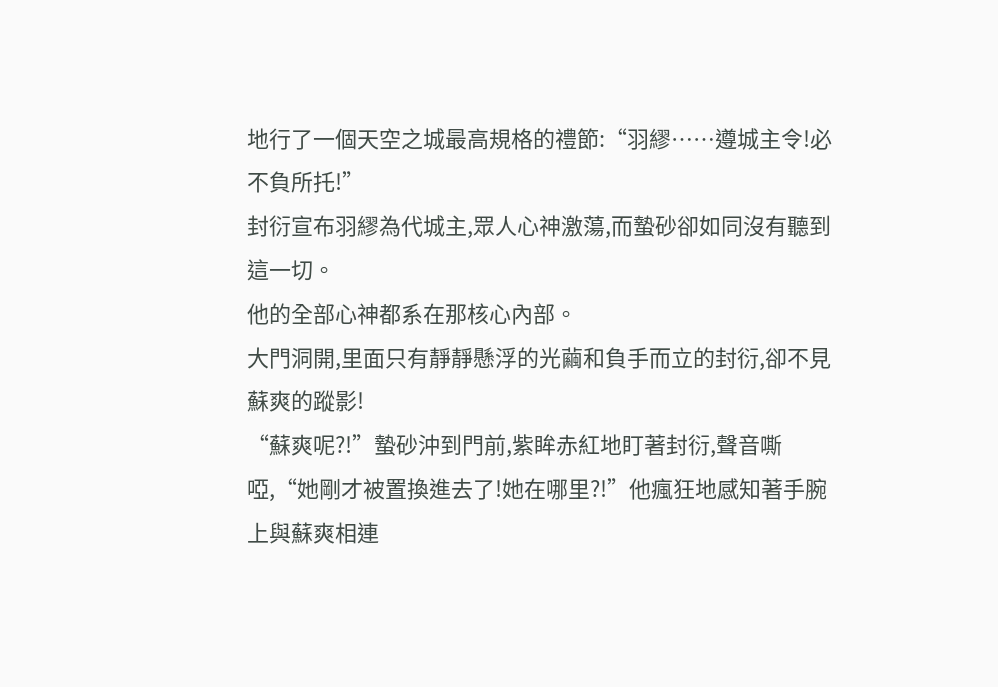地行了一個天空之城最高規格的禮節:“羽繆……遵城主令!必不負所托!”
封衍宣布羽繆為代城主,眾人心神激蕩,而蟄砂卻如同沒有聽到這一切。
他的全部心神都系在那核心內部。
大門洞開,里面只有靜靜懸浮的光繭和負手而立的封衍,卻不見蘇爽的蹤影!
“蘇爽呢?!”蟄砂沖到門前,紫眸赤紅地盯著封衍,聲音嘶啞,“她剛才被置換進去了!她在哪里?!”他瘋狂地感知著手腕上與蘇爽相連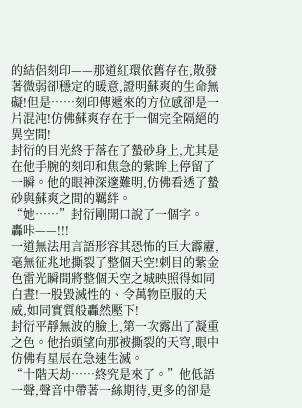的結侶刻印——那道紅環依舊存在,散發著微弱卻穩定的暖意,證明蘇爽的生命無礙!但是……刻印傳遞來的方位感卻是一片混沌!仿佛蘇爽存在于一個完全隔絕的異空間!
封衍的目光終于落在了蟄砂身上,尤其是在他手腕的刻印和焦急的紫眸上停留了一瞬。他的眼神深邃難明,仿佛看透了蟄砂與蘇爽之間的羈絆。
“她……”封衍剛開口說了一個字。
轟咔——!!!
一道無法用言語形容其恐怖的巨大霹靂,毫無征兆地撕裂了整個天空!刺目的紫金色雷光瞬間將整個天空之城映照得如同白晝!一股毀滅性的、令萬物臣服的天威,如同實質般轟然壓下!
封衍平靜無波的臉上,第一次露出了凝重之色。他抬頭望向那被撕裂的天穹,眼中仿佛有星辰在急速生滅。
“十階天劫……終究是來了。”他低語一聲,聲音中帶著一絲期待,更多的卻是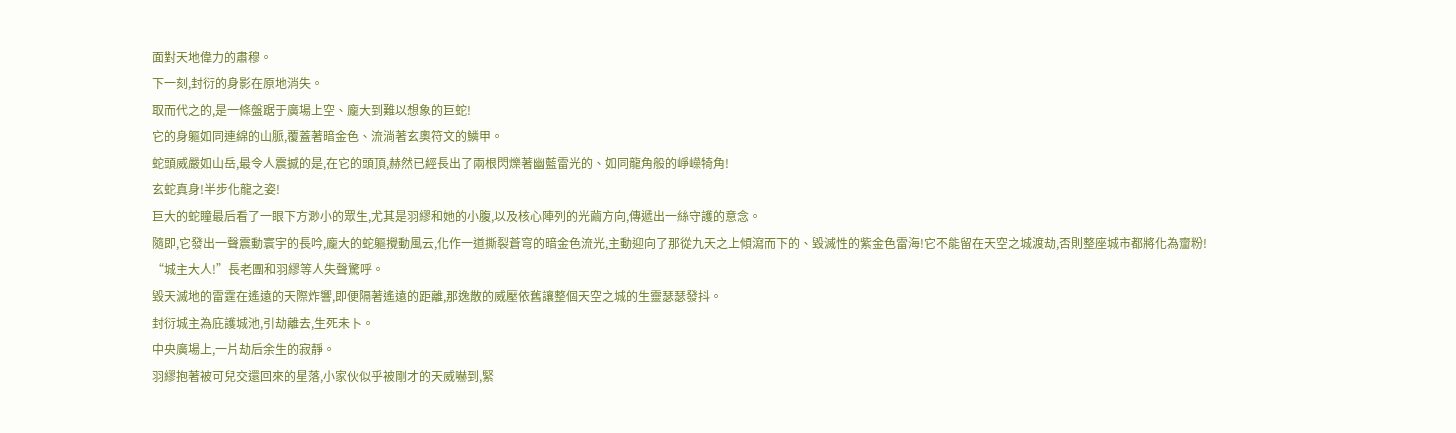面對天地偉力的肅穆。
下一刻,封衍的身影在原地消失。
取而代之的,是一條盤踞于廣場上空、龐大到難以想象的巨蛇!
它的身軀如同連綿的山脈,覆蓋著暗金色、流淌著玄奧符文的鱗甲。
蛇頭威嚴如山岳,最令人震撼的是,在它的頭頂,赫然已經長出了兩根閃爍著幽藍雷光的、如同龍角般的崢嶸犄角!
玄蛇真身!半步化龍之姿!
巨大的蛇瞳最后看了一眼下方渺小的眾生,尤其是羽繆和她的小腹,以及核心陣列的光繭方向,傳遞出一絲守護的意念。
隨即,它發出一聲震動寰宇的長吟,龐大的蛇軀攪動風云,化作一道撕裂蒼穹的暗金色流光,主動迎向了那從九天之上傾瀉而下的、毀滅性的紫金色雷海!它不能留在天空之城渡劫,否則整座城市都將化為齏粉!
“城主大人!”長老團和羽繆等人失聲驚呼。
毀天滅地的雷霆在遙遠的天際炸響,即便隔著遙遠的距離,那逸散的威壓依舊讓整個天空之城的生靈瑟瑟發抖。
封衍城主為庇護城池,引劫離去,生死未卜。
中央廣場上,一片劫后余生的寂靜。
羽繆抱著被可兒交還回來的星落,小家伙似乎被剛才的天威嚇到,緊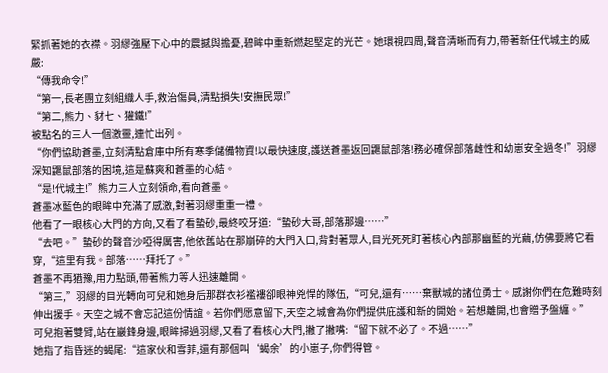緊抓著她的衣襟。羽繆強壓下心中的震撼與擔憂,碧眸中重新燃起堅定的光芒。她環視四周,聲音清晰而有力,帶著新任代城主的威嚴:
“傳我命令!”
“第一,長老團立刻組織人手,救治傷員,清點損失!安撫民眾!”
“第二,熊力、豺七、獾鐵!”
被點名的三人一個激靈,連忙出列。
“你們協助蒼墨,立刻清點倉庫中所有寒季儲備物資!以最快速度,護送蒼墨返回鼴鼠部落!務必確保部落雌性和幼崽安全過冬!”羽繆深知鼴鼠部落的困境,這是蘇爽和蒼墨的心結。
“是!代城主!”熊力三人立刻領命,看向蒼墨。
蒼墨冰藍色的眼眸中充滿了感激,對著羽繆重重一禮。
他看了一眼核心大門的方向,又看了看蟄砂,最終咬牙道:“蟄砂大哥,部落那邊……”
“去吧。”蟄砂的聲音沙啞得厲害,他依舊站在那崩碎的大門入口,背對著眾人,目光死死盯著核心內部那幽藍的光繭,仿佛要將它看穿,“這里有我。部落……拜托了。”
蒼墨不再猶豫,用力點頭,帶著熊力等人迅速離開。
“第三,”羽繆的目光轉向可兒和她身后那群衣衫襤褸卻眼神兇悍的隊伍,“可兒,還有……棄獸城的諸位勇士。感謝你們在危難時刻伸出援手。天空之城不會忘記這份情誼。若你們愿意留下,天空之城會為你們提供庇護和新的開始。若想離開,也會贈予盤纏。”
可兒抱著雙臂,站在巖鋒身邊,眼眸掃過羽繆,又看了看核心大門,撇了撇嘴:“留下就不必了。不過……”
她指了指昏迷的蝎尾:“這家伙和雪菲,還有那個叫‘蝎余’的小崽子,你們得管。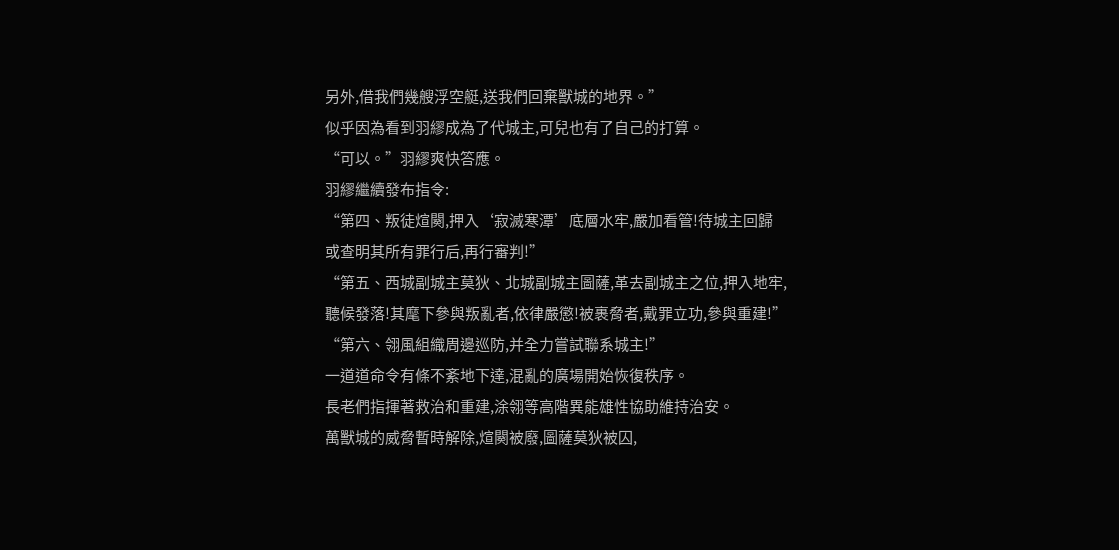另外,借我們幾艘浮空艇,送我們回棄獸城的地界。”
似乎因為看到羽繆成為了代城主,可兒也有了自己的打算。
“可以。”羽繆爽快答應。
羽繆繼續發布指令:
“第四、叛徒煊闋,押入‘寂滅寒潭’底層水牢,嚴加看管!待城主回歸或查明其所有罪行后,再行審判!”
“第五、西城副城主莫狄、北城副城主圖薩,革去副城主之位,押入地牢,聽候發落!其麾下參與叛亂者,依律嚴懲!被裹脅者,戴罪立功,參與重建!”
“第六、翎風組織周邊巡防,并全力嘗試聯系城主!”
一道道命令有條不紊地下達,混亂的廣場開始恢復秩序。
長老們指揮著救治和重建,涂翎等高階異能雄性協助維持治安。
萬獸城的威脅暫時解除,煊闋被廢,圖薩莫狄被囚,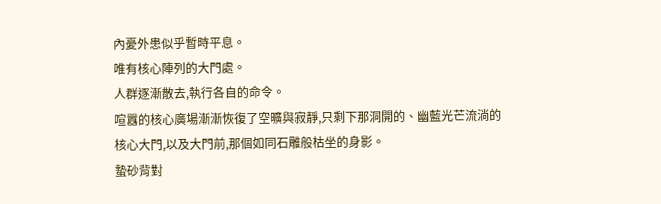內憂外患似乎暫時平息。
唯有核心陣列的大門處。
人群逐漸散去,執行各自的命令。
喧囂的核心廣場漸漸恢復了空曠與寂靜,只剩下那洞開的、幽藍光芒流淌的核心大門,以及大門前,那個如同石雕般枯坐的身影。
蟄砂背對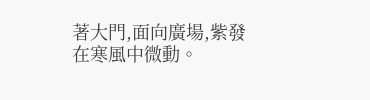著大門,面向廣場,紫發在寒風中微動。